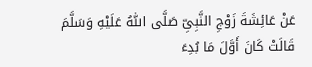عَنْ عَائِشَةَ زَوْجِ النَّبِیِّ صَلَّی اللّٰهُ عَلَیْهِ وَسَلَّمَ قَالَتْ کَانَ أَوَّلَ مَا بُدِءَ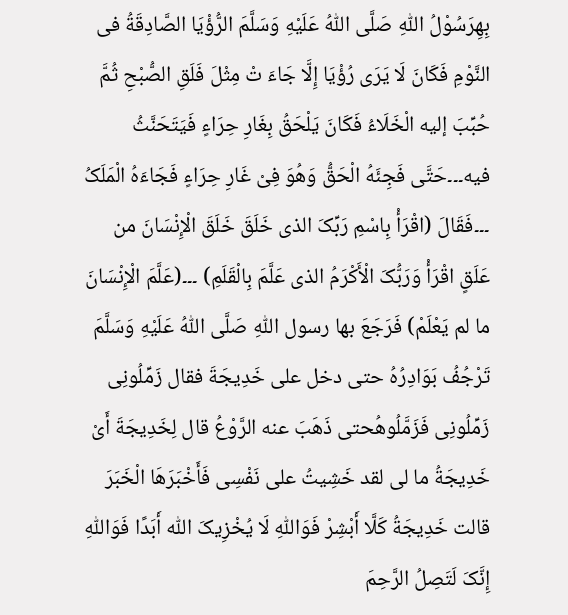بِهِرَسُوْلُ اللّٰهِ صَلَّی اللّٰهُ عَلَیْهِ وَسَلَّمَ الرُّؤْیَا الصَّادِقَةُ فی النَّوْمِ فَکَانَ لَا یَرَی رُؤْیَا إِلَّا جَاءَ تْ مِثْلَ فَلَقِ الصُّبْحِ ثُمَّ حُبِّبَ إلیه الْخَلَاءُ فَکَانَ یَلْحَقُ بِغَارِ حِرَاءٍ فَیَتَحَنَّثُ فیه۔۔۔حَتَّی فَجِئَهُ الْحَقُّ وَهُوَ فِیْ غَارِ حِرَاءٍ فَجَاءَهُ الْمَلَکُ ۔۔۔فَقَالَ (اقْرَأْ بِاسْمِ رَبِّکَ الذی خَلَقَ خَلَقَ الْإِنْسَانَ من عَلَقٍ اقْرَأْ وَرَبُّکَ الْأَکْرَمُ الذی عَلَّمَ بِالْقَلَمِ) ۔۔۔(عَلَّمَ الْإِنْسَانَ ما لم یَعْلَمْ) فَرَجَعَ بها رسول اللّٰهِ صَلَّی اللّٰهُ عَلَیْهِ وَسَلَّمَ تَرْجُفُ بَوَادِرُهُ حتی دخل علی خَدِیجَةَ فقال زَمِّلُونِی زَمِّلُونِی فَزَمَّلُوهُحتی ذَهَبَ عنه الرَّوْعُ قال لِخَدِیجَةَ أَیْ خَدِیجَةُ ما لی لقد خَشِیتُ علی نَفْسِی فَأَخْبَرَهَا الْخَبَرَ قالت خَدِیجَةُ کَلَّا أَبْشِرْ فَوَاللّٰهِ لَا یُخْزِیکَ اللّٰه أَبَدًا فَوَاللّٰهِ إِنَّکَ لَتَصِلُ الرَّحِمَ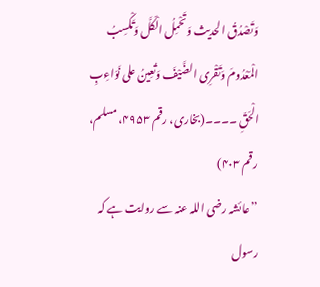وَتَصْدُقُ الحدیث وَتَحْمِلُ الْکَلَّ وَتَکْسِبُ الْمَعْدُومَ وَتَقْرِی الضَّیْفَ وَتُعِینُ علی نَوَاءِبِ الْحَقِّ ۔۔۔۔(بخاری، رقم ۴۹۵۳، مسلم، رقم ۴۰۳)
’’عائشہ رضی اللہ عنہ سے روایت ہے کہ رسول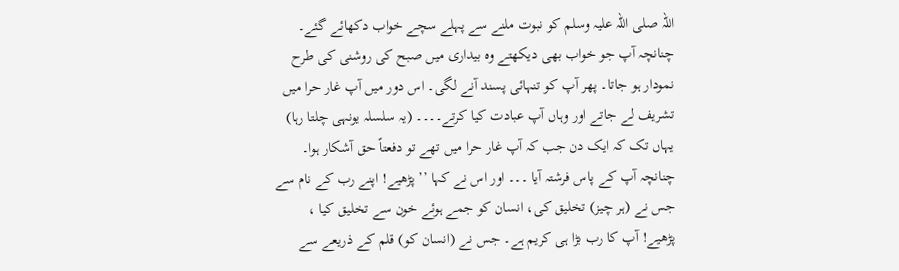اللہ صلی اللہ علیہ وسلم کو نبوت ملنے سے پہلے سچے خواب دکھائے گئے۔ چنانچہ آپ جو خواب بھی دیکھتے وہ بیداری میں صبح کی روشنی کی طرح نمودار ہو جاتا۔ پھر آپ کو تنہائی پسند آنے لگی۔ اس دور میں آپ غار حرا میں تشریف لے جاتے اور وہاں آپ عبادت کیا کرتے۔۔۔۔ (یہ سلسلہ یونہی چلتا رہا) یہاں تک کہ ایک دن جب کہ آپ غار حرا میں تھے تو دفعتاً حق آشکار ہوا۔ چنانچہ آپ کے پاس فرشتہ آیا ۔۔۔ اور اس نے کہا ’’ پڑھیے! اپنے رب کے نام سے جس نے (ہر چیز) تخلیق کی، انسان کو جمے ہوئے خون سے تخلیق کیا ، پڑھیے! آپ کا رب بڑا ہی کریم ہے۔ جس نے (انسان کو) قلم کے ذریعے سے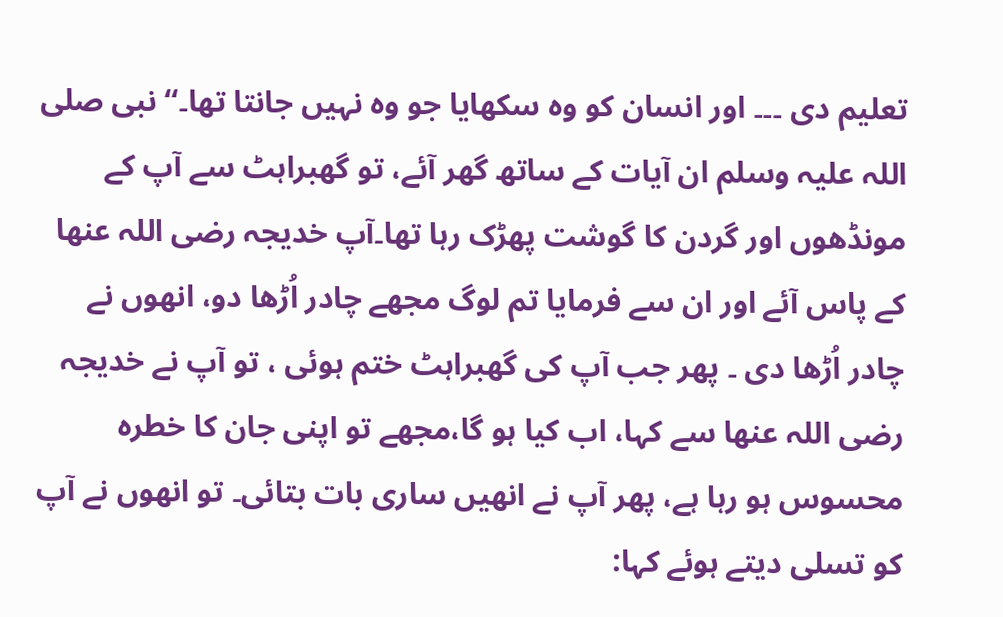تعلیم دی ۔۔۔ اور انسان کو وہ سکھایا جو وہ نہیں جانتا تھا۔‘‘ نبی صلی اللہ علیہ وسلم ان آیات کے ساتھ گھر آئے، تو گھبراہٹ سے آپ کے مونڈھوں اور گردن کا گوشت پھڑک رہا تھا۔آپ خدیجہ رضی اللہ عنھا کے پاس آئے اور ان سے فرمایا تم لوگ مجھے چادر اُڑھا دو، انھوں نے چادر اُڑھا دی ۔ پھر جب آپ کی گھبراہٹ ختم ہوئی ، تو آپ نے خدیجہ رضی اللہ عنھا سے کہا، اب کیا ہو گا،مجھے تو اپنی جان کا خطرہ محسوس ہو رہا ہے، پھر آپ نے انھیں ساری بات بتائی۔ تو انھوں نے آپ کو تسلی دیتے ہوئے کہا: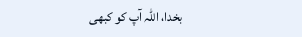بخدا، اللہ آپ کو کبھی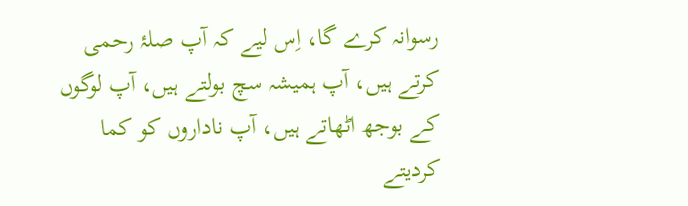رسوانہ کرے گا، اِس لیے کہ آپ صلۂ رحمی کرتے ہیں، آپ ہمیشہ سچ بولتے ہیں، آپ لوگوں کے بوجھ اٹھاتے ہیں، آپ ناداروں کو کما کردیتے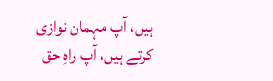ہیں، آپ مہمان نوازی کرتے ہیں، آپ راہِ حق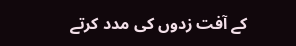کے آفت زدوں کی مدد کرتے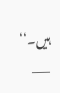ہیں۔‘‘
___